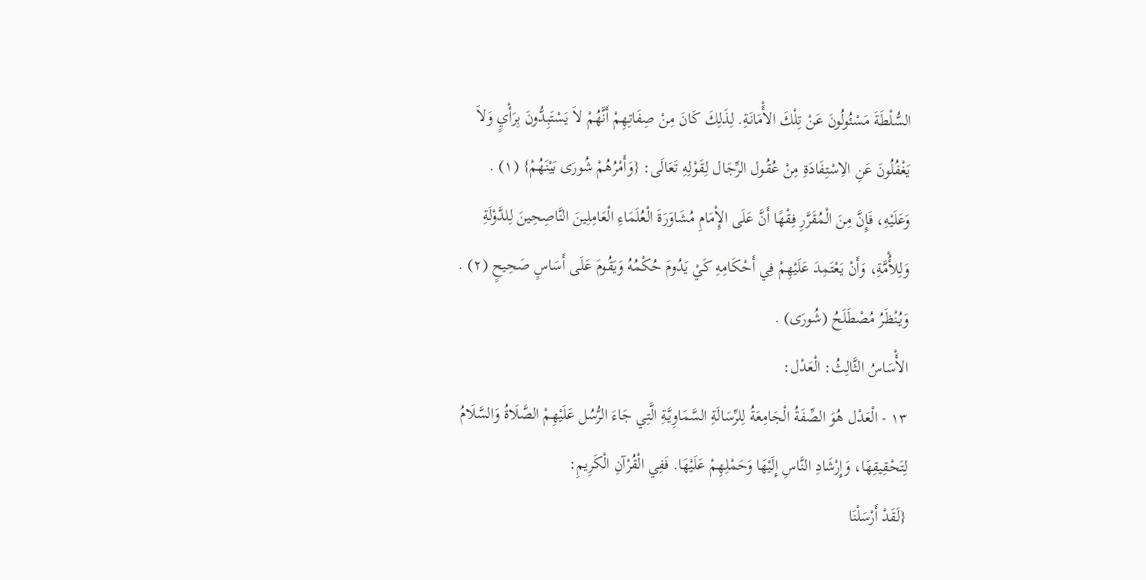السُّلْطَةَ مَسْئُولُونَ عَنْ تِلْكَ الأَْمَانَةِ. لِذَلِكَ كَانَ مِنْ صِفَاتِهِمْ أَنَّهُمْ لاَ يَسْتَبِدُّونَ بِرَأْيٍ وَلاَ يَغْفُلُونَ عَنِ الاِسْتِفَادَةِ مِنْ عُقُول الرِّجَال لِقَوْلِهِ تَعَالَى: {وَأَمْرُهُمْ شُورَى بَيْنَهُمْ} (١) .
وَعَلَيْهِ، فَإِنَّ مِنَ الْمُقَرَّرِ فِقْهًا أَنَّ عَلَى الإِْمَامِ مُشَاوَرَةَ الْعُلَمَاءِ الْعَامِلِينَ النَّاصِحِينَ لِلدَّوْلَةِ وَلِلأُْمَّةِ، وَأَنْ يَعْتَمِدَ عَلَيْهِمْ فِي أَحْكَامِهِ كَيْ يَدُومَ حُكْمُهُ وَيَقُومَ عَلَى أَسَاسٍ صَحِيحٍ (٢) .
وَيُنْظَرُ مُصْطَلَحُ (شُورَى) .
الأَْسَاسُ الثَّالِثُ: الْعَدْل:
١٣ - الْعَدْل هُوَ الصِّفَةُ الْجَامِعَةُ لِلرِّسَالَةِ السَّمَاوِيَّةِ الَّتِي جَاءَ الرُّسُل عَلَيْهِمْ الصَّلَاةُ وَالسَّلَامُ لِتَحْقِيقِهَا، وَإِرْشَادِ النَّاسِ إِلَيْهَا وَحَمْلِهِمْ عَلَيْهَا. فَفِي الْقُرْآنِ الْكَرِيمِ:
{لَقَدْ أَرْسَلْنَا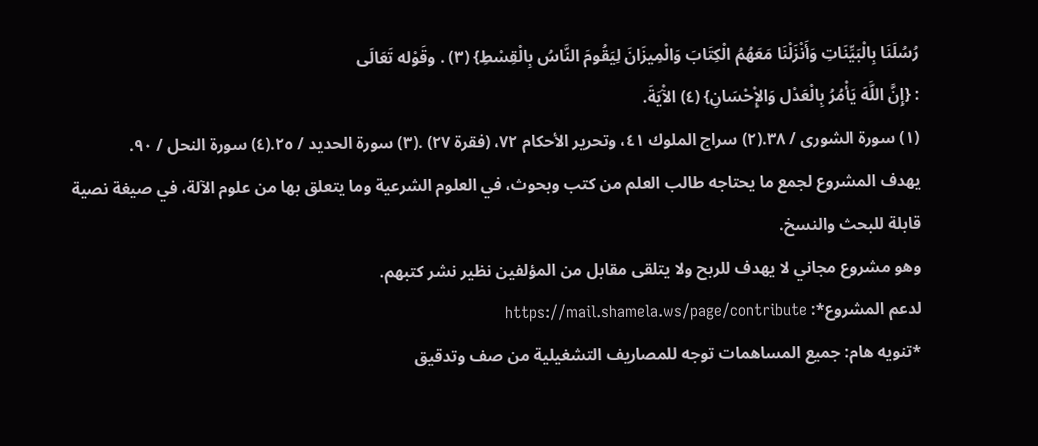رُسُلَنَا بِالْبَيِّنَاتِ وَأَنْزَلْنَا مَعَهُمُ الْكِتَابَ وَالْمِيزَانَ لِيَقُومَ النَّاسُ بِالْقِسْطِ} (٣) . وقَوْله تَعَالَى
: {إِنَّ اللَّهَ يَأْمُرُ بِالْعَدْل وَالإِْحْسَانِ} (٤) الآْيَةَ.
(١) سورة الشورى / ٣٨.(٢) سراج الملوك ٤١، وتحرير الأحكام ٧٢، (فقرة ٢٧) .(٣) سورة الحديد / ٢٥.(٤) سورة النحل / ٩٠.
يهدف المشروع لجمع ما يحتاجه طالب العلم من كتب وبحوث، في العلوم الشرعية وما يتعلق بها من علوم الآلة، في صيغة نصية قابلة للبحث والنسخ.
وهو مشروع مجاني لا يهدف للربح ولا يتلقى مقابل من المؤلفين نظير نشر كتبهم.
لدعم المشروع*: https://mail.shamela.ws/page/contribute
*تنويه هام: جميع المساهمات توجه للمصاريف التشغيلية من صف وتدقيق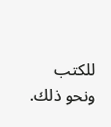للكتب ونحو ذلك.